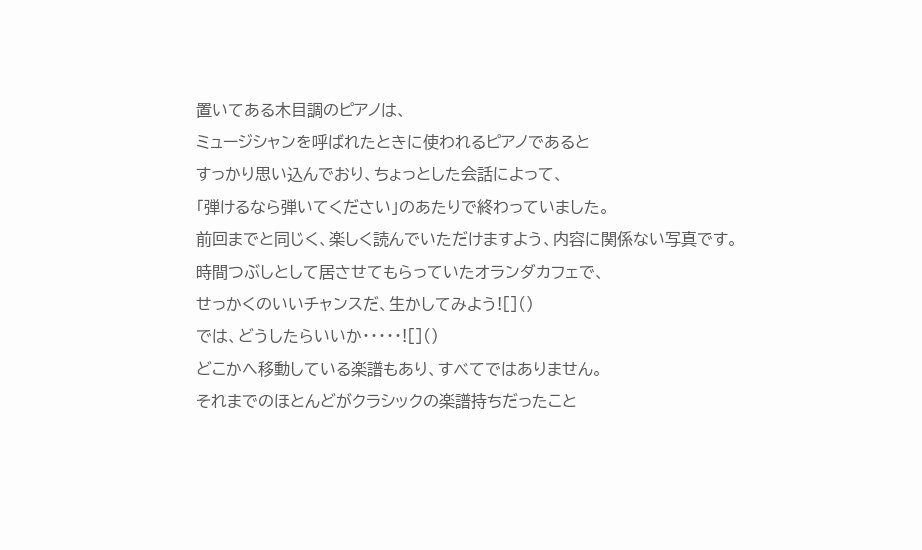置いてある木目調のピアノは、
ミュージシャンを呼ばれたときに使われるピアノであると
すっかり思い込んでおり、ちょっとした会話によって、
「弾けるなら弾いてください」のあたりで終わっていました。
前回までと同じく、楽しく読んでいただけますよう、内容に関係ない写真です。
時間つぶしとして居させてもらっていたオランダカフェで、
せっかくのいいチャンスだ、生かしてみよう![]()
では、どうしたらいいか・・・・・![]()
どこかへ移動している楽譜もあり、すべてではありません。
それまでのほとんどがクラシックの楽譜持ちだったこと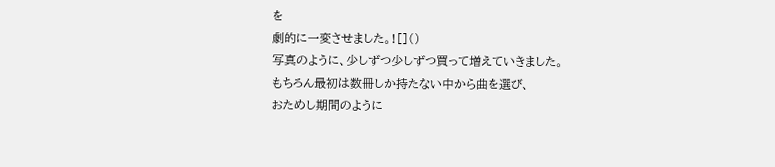を
劇的に一変させました。![]()
写真のように、少しずつ少しずつ買って増えていきました。
もちろん最初は数冊しか持たない中から曲を選び、
おためし期間のように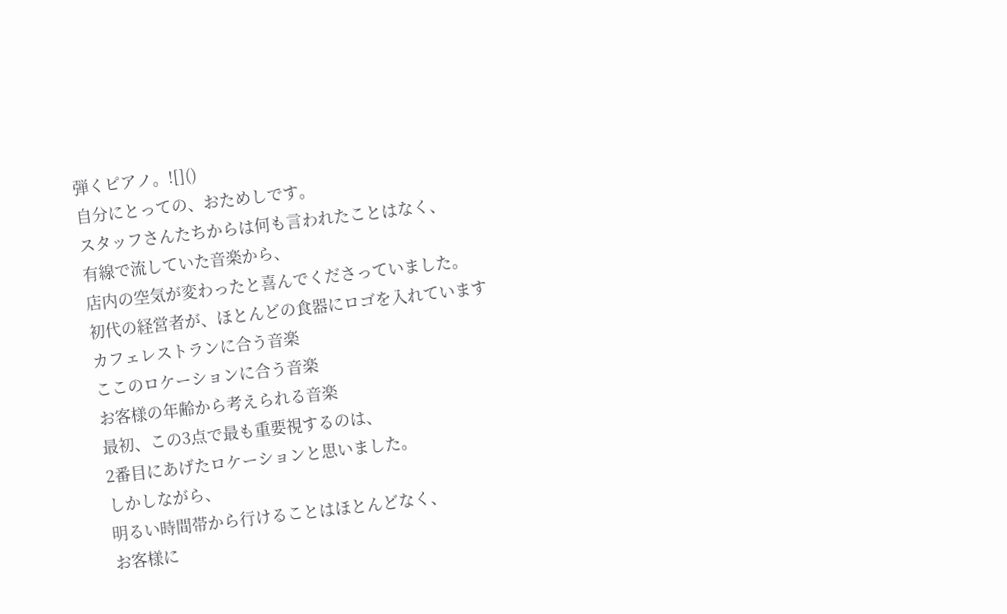弾くピアノ。![]()
自分にとっての、おためしです。
スタッフさんたちからは何も言われたことはなく、
有線で流していた音楽から、
店内の空気が変わったと喜んでくださっていました。
初代の経営者が、ほとんどの食器にロゴを入れています
カフェレストランに合う音楽
ここのロケーションに合う音楽
お客様の年齢から考えられる音楽
最初、この3点で最も重要視するのは、
2番目にあげたロケーションと思いました。
しかしながら、
明るい時間帯から行けることはほとんどなく、
お客様に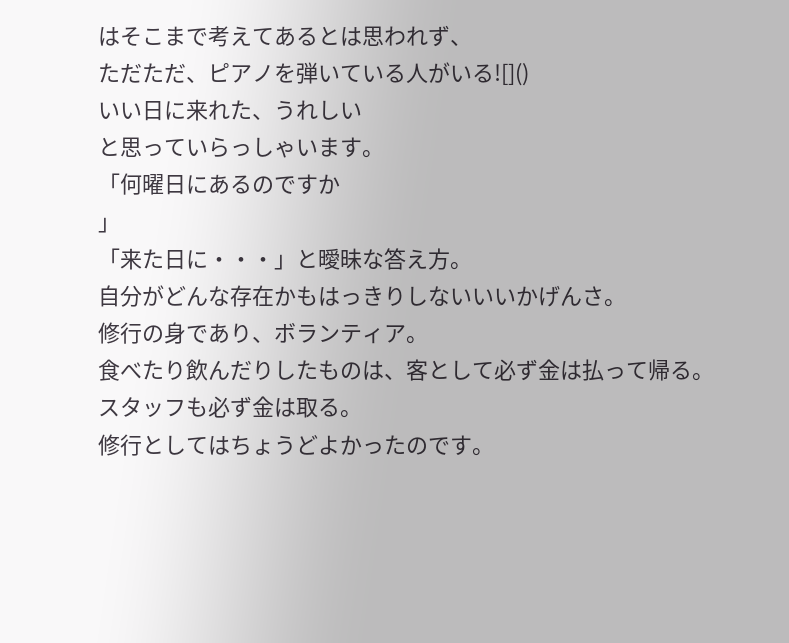はそこまで考えてあるとは思われず、
ただただ、ピアノを弾いている人がいる![]()
いい日に来れた、うれしい
と思っていらっしゃいます。
「何曜日にあるのですか
」
「来た日に・・・」と曖昧な答え方。
自分がどんな存在かもはっきりしないいいかげんさ。
修行の身であり、ボランティア。
食べたり飲んだりしたものは、客として必ず金は払って帰る。
スタッフも必ず金は取る。
修行としてはちょうどよかったのです。